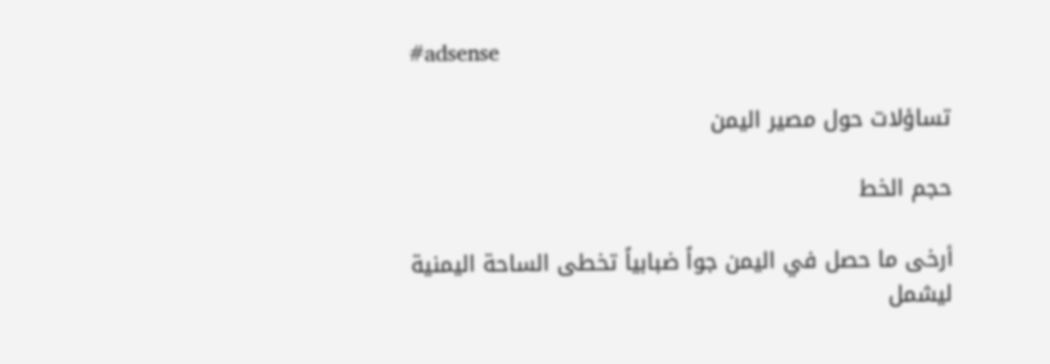#adsense

تساؤلات حول مصير اليمن

حجم الخط

أرخى ما حصل في اليمن جواً ضبابياً تخطى الساحة اليمنية ليشمل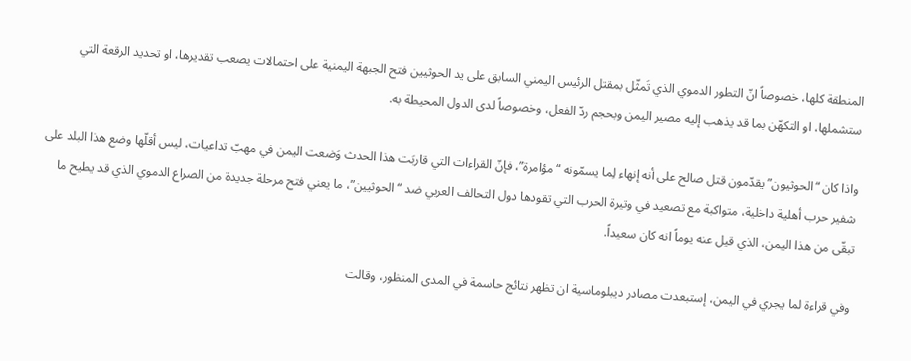المنطقة كلها، خصوصاً انّ التطور الدموي الذي تَمثّل بمقتل الرئيس اليمني السابق على يد الحوثيين فتح الجبهة اليمنية على احتمالات يصعب تقديرها، او تحديد الرقعة التي ستشملها، او التكهّن بما قد يذهب إليه مصير اليمن وبحجم ردّ الفعل، وخصوصاً لدى الدول المحيطة به.

واذا كان “الحوثيون” يقدّمون قتل صالح على أنه إنهاء لِما يسمّونه “مؤامرة”، فإنّ القراءات التي قاربَت هذا الحدث وَضعت اليمن في مهبّ تداعيات، ليس أقلّها وضع هذا البلد على شفير حرب أهلية داخلية، متواكبة مع تصعيد في وتيرة الحرب التي تقودها دول التحالف العربي ضد “الحوثيين”، ما يعني فتح مرحلة جديدة من الصراع الدموي الذي قد يطيح ما تبقّى من هذا اليمن، الذي قيل عنه يوماً انه كان سعيداً.

وفي قراءة لما يجري في اليمن، إستبعدت مصادر ديبلوماسية ان تظهر نتائج حاسمة في المدى المنظور، وقالت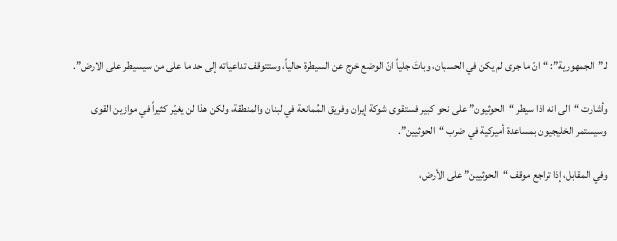لـ”الجمهورية”: “انّ ما جرى لم يكن في الحسبان، وباتَ جلياً انّ الوضع خرج عن السيطرة حالياً، وستتوقف تداعياته إلى حد ما على من سيسيطر على الارض”.

وأشارت “الى انه اذا سيطر “الحوثيون” على نحو كبير فستقوى شوكة إيران وفريق المُمانعة في لبنان والمنطقة، ولكن هذا لن يغيّر كثيراً في موازين القوى وسيستمر الخليجيون بمساعدة أميركية في ضرب “الحوثيين”.

وفي المقابل، إذا تراجع موقف “الحوثيين” على الأرض،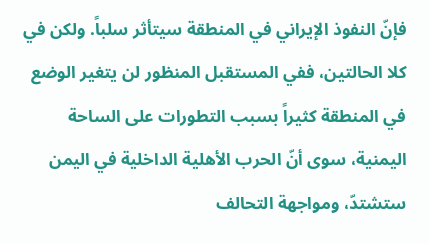فإنّ النفوذ الإيراني في المنطقة سيتأثر سلباً. ولكن في كلا الحالتين، ففي المستقبل المنظور لن يتغير الوضع في المنطقة كثيراً بسبب التطورات على الساحة اليمنية، سوى أنّ الحرب الأهلية الداخلية في اليمن ستشتدّ، ومواجهة التحالف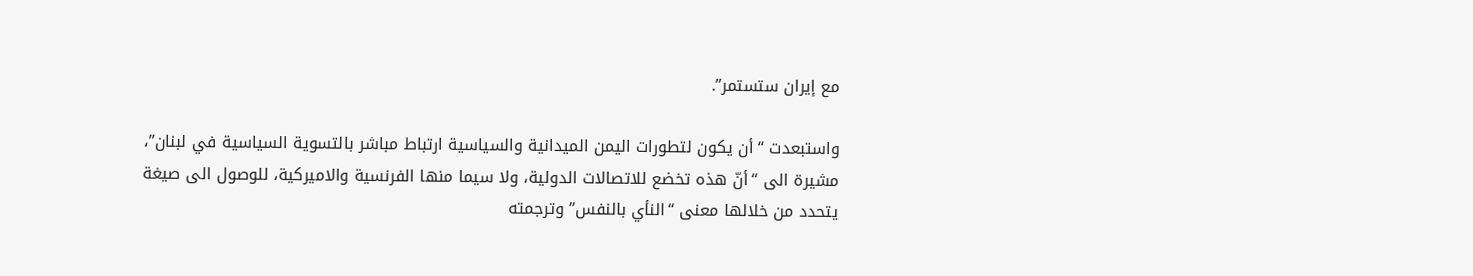مع إيران ستستمر”.

واستبعدت “أن يكون لتطورات اليمن الميدانية والسياسية ارتباط مباشر بالتسوية السياسية في لبنان”، مشيرة الى “أنّ هذه تخضع للاتصالات الدولية، ولا سيما منها الفرنسية والاميركية، للوصول الى صيغة يتحدد من خلالها معنى “النأي بالنفس” وترجمته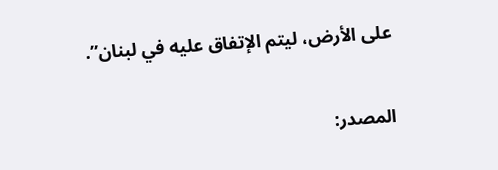على الأرض، ليتم الإتفاق عليه في لبنان”.

المصدر: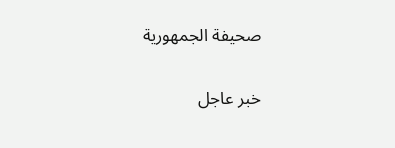صحيفة الجمهورية

خبر عاجل